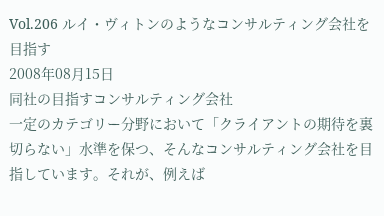Vol.206 ルイ・ヴィトンのようなコンサルティング会社を目指す
2008年08月15日
同社の目指すコンサルティング会社
一定のカテゴリー分野において「クライアントの期待を裏切らない」水準を保つ、そんなコンサルティング会社を目指しています。それが、例えば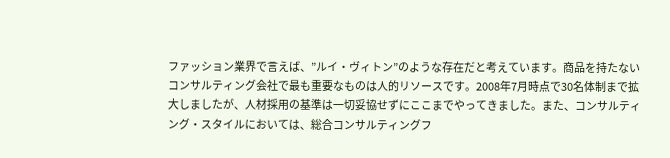ファッション業界で言えば、”ルイ・ヴィトン”のような存在だと考えています。商品を持たないコンサルティング会社で最も重要なものは人的リソースです。2008年7月時点で30名体制まで拡大しましたが、人材採用の基準は一切妥協せずにここまでやってきました。また、コンサルティング・スタイルにおいては、総合コンサルティングフ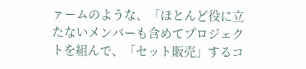ァームのような、「ほとんど役に立たないメンバーも含めてプロジェクトを組んで、「セット販売」するコ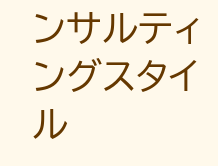ンサルティングスタイル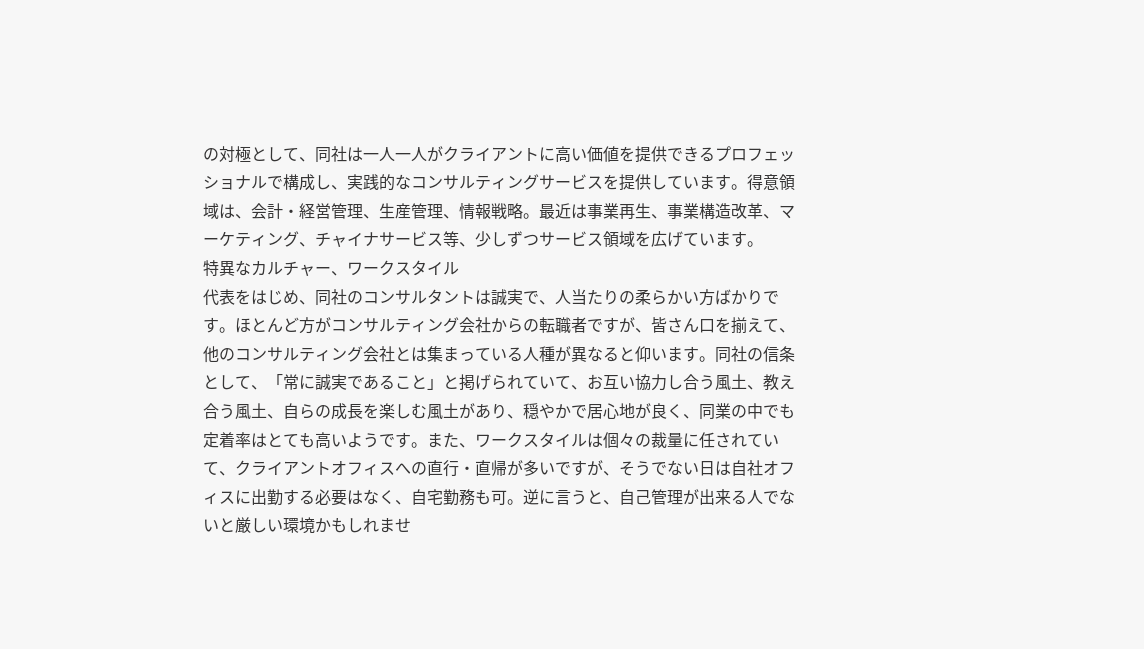の対極として、同社は一人一人がクライアントに高い価値を提供できるプロフェッショナルで構成し、実践的なコンサルティングサービスを提供しています。得意領域は、会計・経営管理、生産管理、情報戦略。最近は事業再生、事業構造改革、マーケティング、チャイナサービス等、少しずつサービス領域を広げています。
特異なカルチャー、ワークスタイル
代表をはじめ、同社のコンサルタントは誠実で、人当たりの柔らかい方ばかりです。ほとんど方がコンサルティング会社からの転職者ですが、皆さん口を揃えて、他のコンサルティング会社とは集まっている人種が異なると仰います。同社の信条として、「常に誠実であること」と掲げられていて、お互い協力し合う風土、教え合う風土、自らの成長を楽しむ風土があり、穏やかで居心地が良く、同業の中でも定着率はとても高いようです。また、ワークスタイルは個々の裁量に任されていて、クライアントオフィスへの直行・直帰が多いですが、そうでない日は自社オフィスに出勤する必要はなく、自宅勤務も可。逆に言うと、自己管理が出来る人でないと厳しい環境かもしれませ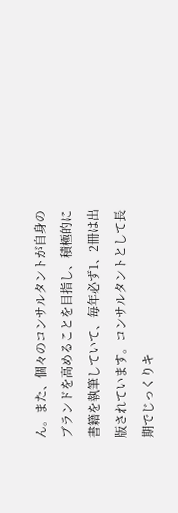ん。また、個々のコンサルタントが自身のブランドを高めることを目指し、積極的に書籍を執筆していて、毎年必ず1、2冊は出版されています。コンサルタントとして長期でじっくりキ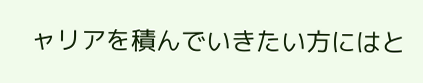ャリアを積んでいきたい方にはと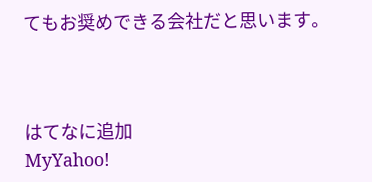てもお奨めできる会社だと思います。



はてなに追加
MyYahoo!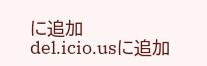に追加
del.icio.usに追加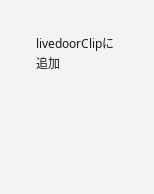livedoorClipに追加